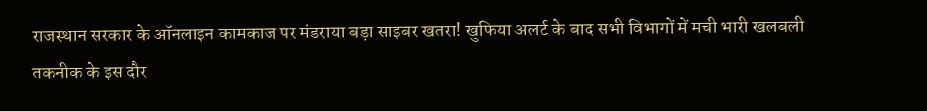राजस्थान सरकार के ऑनलाइन कामकाज पर मंडराया बड़ा साइबर खतरा! खुफिया अलर्ट के बाद सभी विभागों में मची भारी खलबली
तकनीक के इस दौर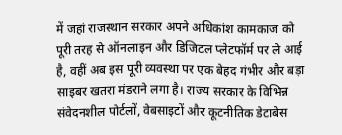में जहां राजस्थान सरकार अपने अधिकांश कामकाज को पूरी तरह से ऑनलाइन और डिजिटल प्लेटफॉर्म पर ले आई है, वहीं अब इस पूरी व्यवस्था पर एक बेहद गंभीर और बड़ा साइबर खतरा मंडराने लगा है। राज्य सरकार के विभिन्न संवेदनशील पोर्टलों, वेबसाइटों और कूटनीतिक डेटाबेस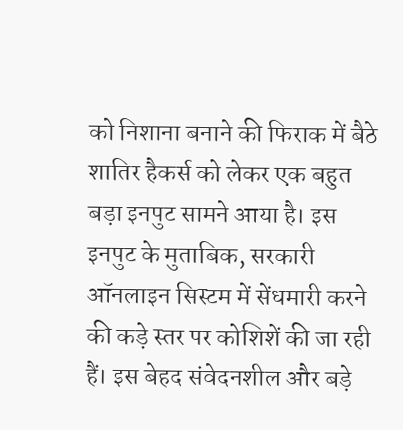को निशाना बनाने की फिराक में बैठे शातिर हैकर्स को लेकर एक बहुत बड़ा इनपुट सामने आया है। इस इनपुट के मुताबिक, सरकारी ऑनलाइन सिस्टम में सेंधमारी करने की कड़े स्तर पर कोशिशें की जा रही हैं। इस बेहद संवेदनशील और बड़े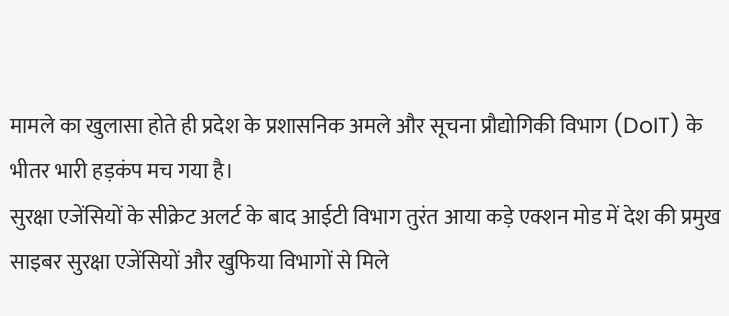मामले का खुलासा होते ही प्रदेश के प्रशासनिक अमले और सूचना प्रौद्योगिकी विभाग (DoIT) के भीतर भारी हड़कंप मच गया है।
सुरक्षा एजेंसियों के सीक्रेट अलर्ट के बाद आईटी विभाग तुरंत आया कड़े एक्शन मोड में देश की प्रमुख साइबर सुरक्षा एजेंसियों और खुफिया विभागों से मिले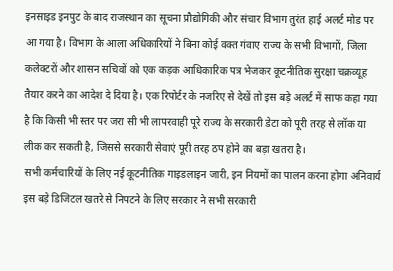इनसाइड इनपुट के बाद राजस्थान का सूचना प्रौद्योगिकी और संचार विभाग तुरंत हाई अलर्ट मोड पर आ गया है। विभाग के आला अधिकारियों ने बिना कोई वक्त गंवाए राज्य के सभी विभागों, जिला कलेक्टरों और शासन सचिवों को एक कड़क आधिकारिक पत्र भेजकर कूटनीतिक सुरक्षा चक्रव्यूह तैयार करने का आदेश दे दिया है। एक रिपोर्टर के नजरिए से देखें तो इस बड़े अलर्ट में साफ कहा गया है कि किसी भी स्तर पर जरा सी भी लापरवाही पूरे राज्य के सरकारी डेटा को पूरी तरह से लॉक या लीक कर सकती है, जिससे सरकारी सेवाएं पूरी तरह ठप होने का बड़ा खतरा है।
सभी कर्मचारियों के लिए नई कूटनीतिक गाइडलाइन जारी, इन नियमों का पालन करना होगा अनिवार्य इस बड़े डिजिटल खतरे से निपटने के लिए सरकार ने सभी सरकारी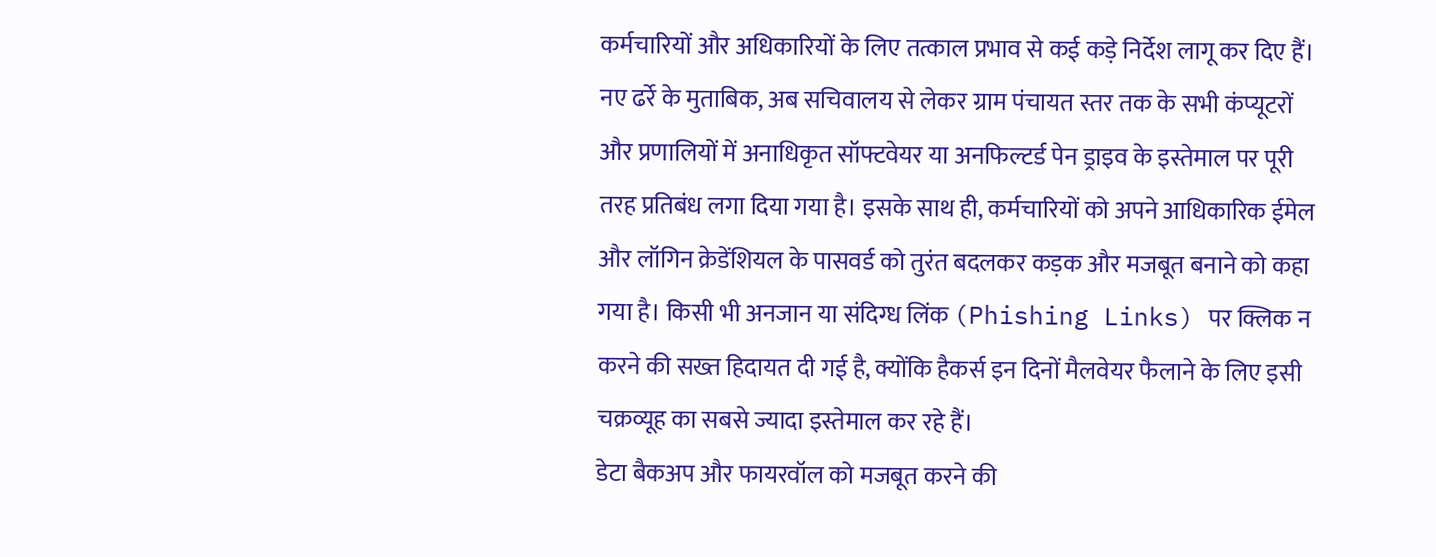कर्मचारियों और अधिकारियों के लिए तत्काल प्रभाव से कई कड़े निर्देश लागू कर दिए हैं। नए ढर्रे के मुताबिक, अब सचिवालय से लेकर ग्राम पंचायत स्तर तक के सभी कंप्यूटरों और प्रणालियों में अनाधिकृत सॉफ्टवेयर या अनफिल्टर्ड पेन ड्राइव के इस्तेमाल पर पूरी तरह प्रतिबंध लगा दिया गया है। इसके साथ ही, कर्मचारियों को अपने आधिकारिक ईमेल और लॉगिन क्रेडेंशियल के पासवर्ड को तुरंत बदलकर कड़क और मजबूत बनाने को कहा गया है। किसी भी अनजान या संदिग्ध लिंक (Phishing Links) पर क्लिक न करने की सख्त हिदायत दी गई है, क्योंकि हैकर्स इन दिनों मैलवेयर फैलाने के लिए इसी चक्रव्यूह का सबसे ज्यादा इस्तेमाल कर रहे हैं।
डेटा बैकअप और फायरवॉल को मजबूत करने की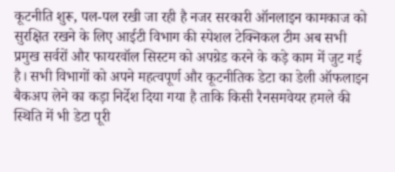कूटनीति शुरू, पल-पल रखी जा रही है नजर सरकारी ऑनलाइन कामकाज को सुरक्षित रखने के लिए आईटी विभाग की स्पेशल टेक्निकल टीम अब सभी प्रमुख सर्वरों और फायरवॉल सिस्टम को अपग्रेड करने के कड़े काम में जुट गई है। सभी विभागों को अपने महत्वपूर्ण और कूटनीतिक डेटा का डेली ऑफलाइन बैकअप लेने का कड़ा निर्देश दिया गया है ताकि किसी रैनसमवेयर हमले की स्थिति में भी डेटा पूरी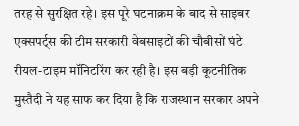तरह से सुरक्षित रहे। इस पूरे घटनाक्रम के बाद से साइबर एक्सपर्ट्स की टीम सरकारी वेबसाइटों की चौबीसों घंटे रीयल-टाइम मॉनिटरिंग कर रही है। इस बड़ी कूटनीतिक मुस्तैदी ने यह साफ कर दिया है कि राजस्थान सरकार अपने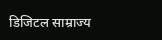डिजिटल साम्राज्य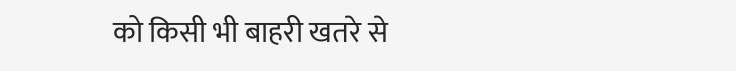को किसी भी बाहरी खतरे से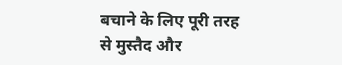बचाने के लिए पूरी तरह से मुस्तैद और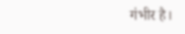गंभीर है।